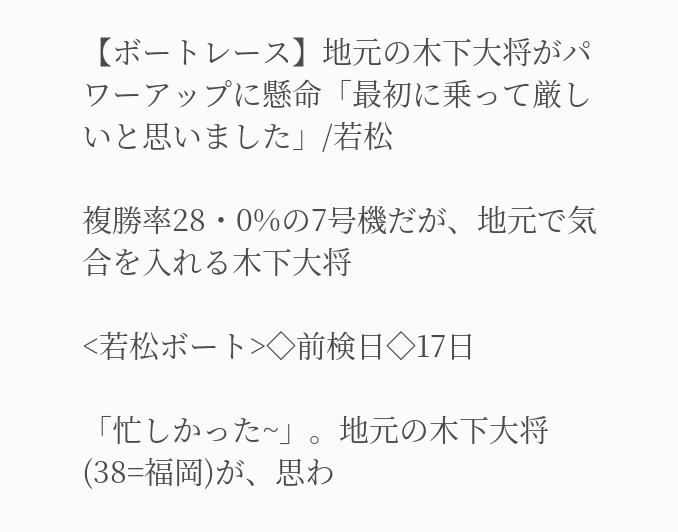【ボートレース】地元の木下大将がパワーアップに懸命「最初に乗って厳しいと思いました」/若松

複勝率28・0%の7号機だが、地元で気合を入れる木下大将

<若松ボート>◇前検日◇17日

「忙しかった~」。地元の木下大将(38=福岡)が、思わ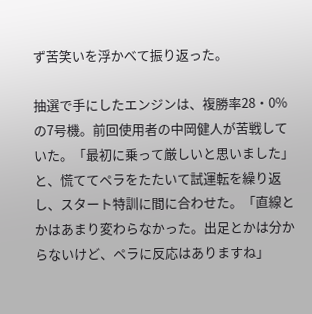ず苦笑いを浮かべて振り返った。

抽選で手にしたエンジンは、複勝率28・0%の7号機。前回使用者の中岡健人が苦戦していた。「最初に乗って厳しいと思いました」と、慌ててペラをたたいて試運転を繰り返し、スタート特訓に間に合わせた。「直線とかはあまり変わらなかった。出足とかは分からないけど、ペラに反応はありますね」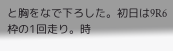と胸をなで下ろした。初日は9R6枠の1回走り。時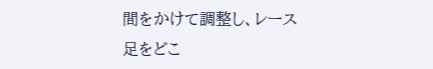間をかけて調整し、レース足をどこ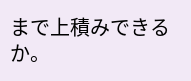まで上積みできるか。